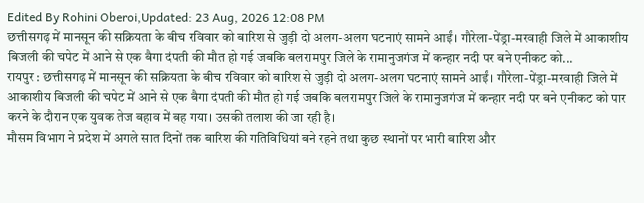Edited By Rohini Oberoi,Updated: 23 Aug, 2026 12:08 PM
छत्तीसगढ़ में मानसून की सक्रियता के बीच रविवार को बारिश से जुड़ी दो अलग-अलग घटनाएं सामने आईं। गौरेला-पेंड्रा-मरवाही जिले में आकाशीय बिजली की चपेट में आने से एक बैगा दंपती की मौत हो गई जबकि बलरामपुर जिले के रामानुजगंज में कन्हार नदी पर बने एनीकट को...
रायपुर : छत्तीसगढ़ में मानसून की सक्रियता के बीच रविवार को बारिश से जुड़ी दो अलग-अलग घटनाएं सामने आईं। गौरेला-पेंड्रा-मरवाही जिले में आकाशीय बिजली की चपेट में आने से एक बैगा दंपती की मौत हो गई जबकि बलरामपुर जिले के रामानुजगंज में कन्हार नदी पर बने एनीकट को पार करने के दौरान एक युवक तेज बहाव में बह गया। उसकी तलाश की जा रही है।
मौसम विभाग ने प्रदेश में अगले सात दिनों तक बारिश की गतिविधियां बने रहने तथा कुछ स्थानों पर भारी बारिश और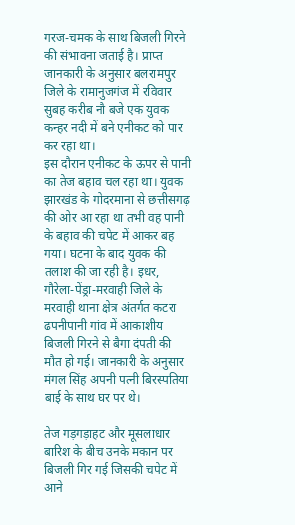गरज-चमक के साथ बिजली गिरने की संभावना जताई है। प्राप्त जानकारी के अनुसार बलरामपुर जिले के रामानुजगंज में रविवार सुबह करीब नौ बजे एक युवक कन्हर नदी में बने एनीकट को पार कर रहा था।
इस दौरान एनीकट के ऊपर से पानी का तेज बहाव चल रहा था। युवक झारखंड के गोदरमाना से छत्तीसगढ़ की ओर आ रहा था तभी वह पानी के बहाव की चपेट में आकर बह गया। घटना के बाद युवक की तलाश की जा रही है। इधर, गौरेला-पेंड्रा-मरवाही जिले के मरवाही थाना क्षेत्र अंतर्गत कटरा ढपनीपानी गांव में आकाशीय बिजली गिरने से बैगा दंपती की मौत हो गई। जानकारी के अनुसार मंगल सिंह अपनी पत्नी बिरस्पतिया बाई के साथ घर पर थे।

तेज गड़गड़ाहट और मूसलाधार बारिश के बीच उनके मकान पर बिजली गिर गई जिसकी चपेट में आने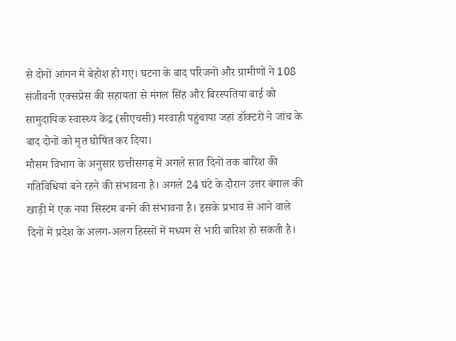से दोनों आंगन में बेहोश हो गए। घटना के बाद परिजनों और ग्रामीणों ने 108 संजीवनी एक्सप्रेस की सहायता से मंगल सिंह और बिरस्पतिया बाई को सामुदायिक स्वास्थ्य केंद्र (सीएचसी) मरवाही पहुंचाया जहां डॉक्टरों ने जांच के बाद दोनों को मृत घोषित कर दिया।
मौसम विभाग के अनुसार छत्तीसगढ़ में अगले सात दिनों तक बारिश की गतिविधियां बने रहने की संभावना है। अगले 24 घंटे के दौरान उत्तर बंगाल की खाड़ी में एक नया सिस्टम बनने की संभावना है। इसके प्रभाव से आने वाले दिनों में प्रदेश के अलग-अलग हिस्सों में मध्यम से भारी बारिश हो सकती है।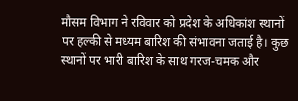मौसम विभाग ने रविवार को प्रदेश के अधिकांश स्थानों पर हल्की से मध्यम बारिश की संभावना जताई है। कुछ स्थानों पर भारी बारिश के साथ गरज-चमक और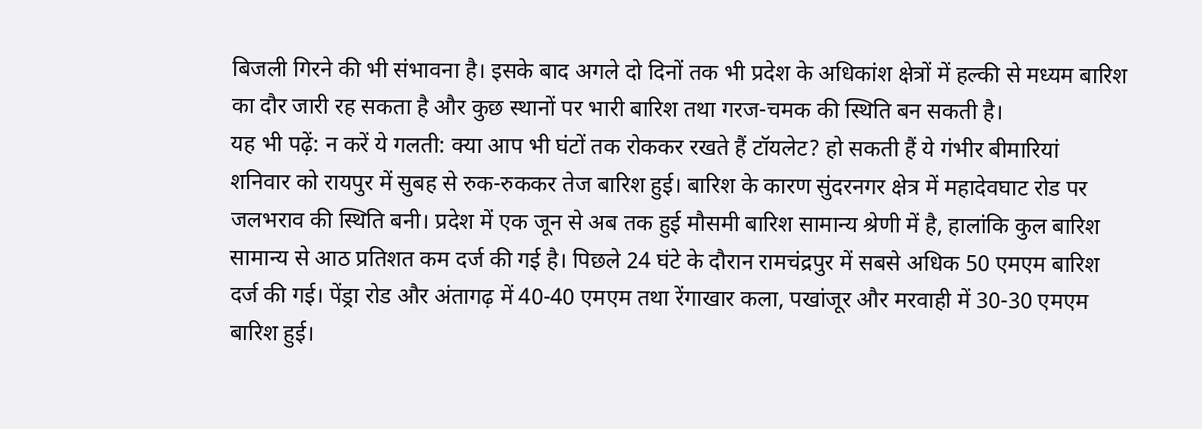बिजली गिरने की भी संभावना है। इसके बाद अगले दो दिनों तक भी प्रदेश के अधिकांश क्षेत्रों में हल्की से मध्यम बारिश का दौर जारी रह सकता है और कुछ स्थानों पर भारी बारिश तथा गरज-चमक की स्थिति बन सकती है।
यह भी पढ़ें: न करें ये गलती: क्या आप भी घंटों तक रोककर रखते हैं टॉयलेट? हो सकती हैं ये गंभीर बीमारियां
शनिवार को रायपुर में सुबह से रुक-रुककर तेज बारिश हुई। बारिश के कारण सुंदरनगर क्षेत्र में महादेवघाट रोड पर जलभराव की स्थिति बनी। प्रदेश में एक जून से अब तक हुई मौसमी बारिश सामान्य श्रेणी में है, हालांकि कुल बारिश सामान्य से आठ प्रतिशत कम दर्ज की गई है। पिछले 24 घंटे के दौरान रामचंद्रपुर में सबसे अधिक 50 एमएम बारिश दर्ज की गई। पेंड्रा रोड और अंतागढ़ में 40-40 एमएम तथा रेंगाखार कला, पखांजूर और मरवाही में 30-30 एमएम बारिश हुई।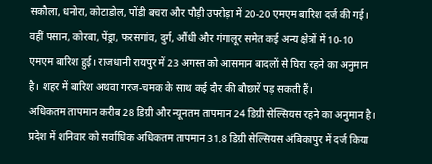सकौला, धनोरा, कोटाडोल, पोंडी बचरा और पौड़ी उपरोड़ा में 20-20 एमएम बारिश दर्ज की गई। वहीं पसान, कोरबा, पेंड्रा, फरसगांव, दुर्ग, औंधी और गंगालूर समेत कई अन्य क्षेत्रों में 10-10 एमएम बारिश हुई। राजधानी रायपुर में 23 अगस्त को आसमान बादलों से घिरा रहने का अनुमान है। शहर में बारिश अथवा गरज-चमक के साथ कई दौर की बौछारें पड़ सकती हैं।
अधिकतम तापमान करीब 28 डिग्री और न्यूनतम तापमान 24 डिग्री सेल्सियस रहने का अनुमान है। प्रदेश में शनिवार को सर्वाधिक अधिकतम तापमान 31.8 डिग्री सेल्सियस अंबिकापुर में दर्ज किया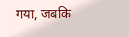गया, जबकि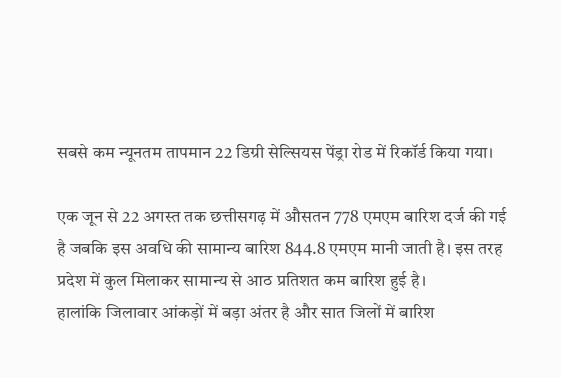सबसे कम न्यूनतम तापमान 22 डिग्री सेल्सियस पेंड्रा रोड में रिकॉर्ड किया गया।

एक जून से 22 अगस्त तक छत्तीसगढ़ में औसतन 778 एमएम बारिश दर्ज की गई है जबकि इस अवधि की सामान्य बारिश 844.8 एमएम मानी जाती है। इस तरह प्रदेश में कुल मिलाकर सामान्य से आठ प्रतिशत कम बारिश हुई है।
हालांकि जिलावार आंकड़ों में बड़ा अंतर है और सात जिलों में बारिश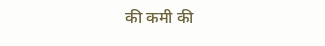की कमी की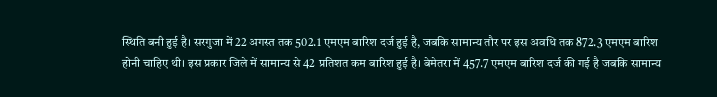स्थिति बनी हुई है। सरगुजा में 22 अगस्त तक 502.1 एमएम बारिश दर्ज हुई है, जबकि सामान्य तौर पर इस अवधि तक 872.3 एमएम बारिश होनी चाहिए थी। इस प्रकार जिले में सामान्य से 42 प्रतिशत कम बारिश हुई है। बेमेतरा में 457.7 एमएम बारिश दर्ज की गई है जबकि सामान्य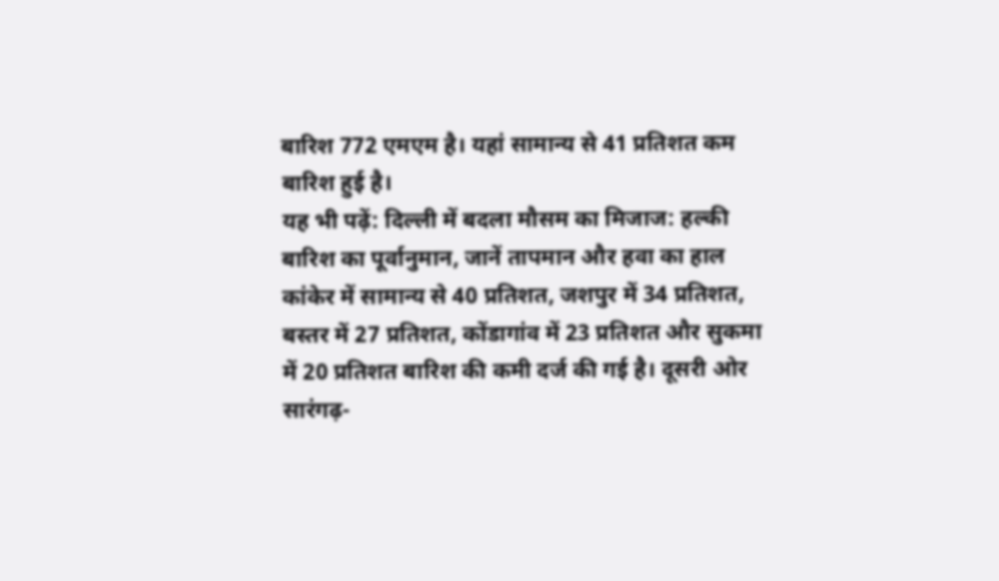बारिश 772 एमएम है। यहां सामान्य से 41 प्रतिशत कम बारिश हुई है।
यह भी पढ़ें: दिल्ली में बदला मौसम का मिजाज: हल्की बारिश का पूर्वानुमान, जानें तापमान और हवा का हाल
कांकेर में सामान्य से 40 प्रतिशत, जशपुर में 34 प्रतिशत, बस्तर में 27 प्रतिशत, कोंडागांव में 23 प्रतिशत और सुकमा में 20 प्रतिशत बारिश की कमी दर्ज की गई है। दूसरी ओर सारंगढ़-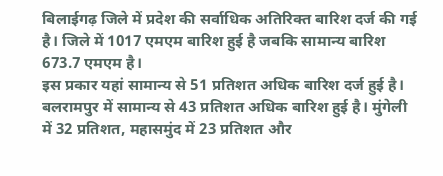बिलाईगढ़ जिले में प्रदेश की सर्वाधिक अतिरिक्त बारिश दर्ज की गई है। जिले में 1017 एमएम बारिश हुई है जबकि सामान्य बारिश 673.7 एमएम है।
इस प्रकार यहां सामान्य से 51 प्रतिशत अधिक बारिश दर्ज हुई है। बलरामपुर में सामान्य से 43 प्रतिशत अधिक बारिश हुई है। मुंगेली में 32 प्रतिशत, महासमुंद में 23 प्रतिशत और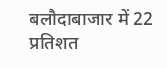बलौदाबाजार में 22 प्रतिशत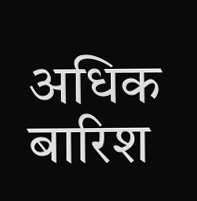अधिक बारिश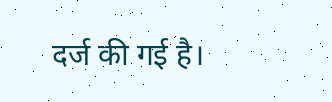दर्ज की गई है।